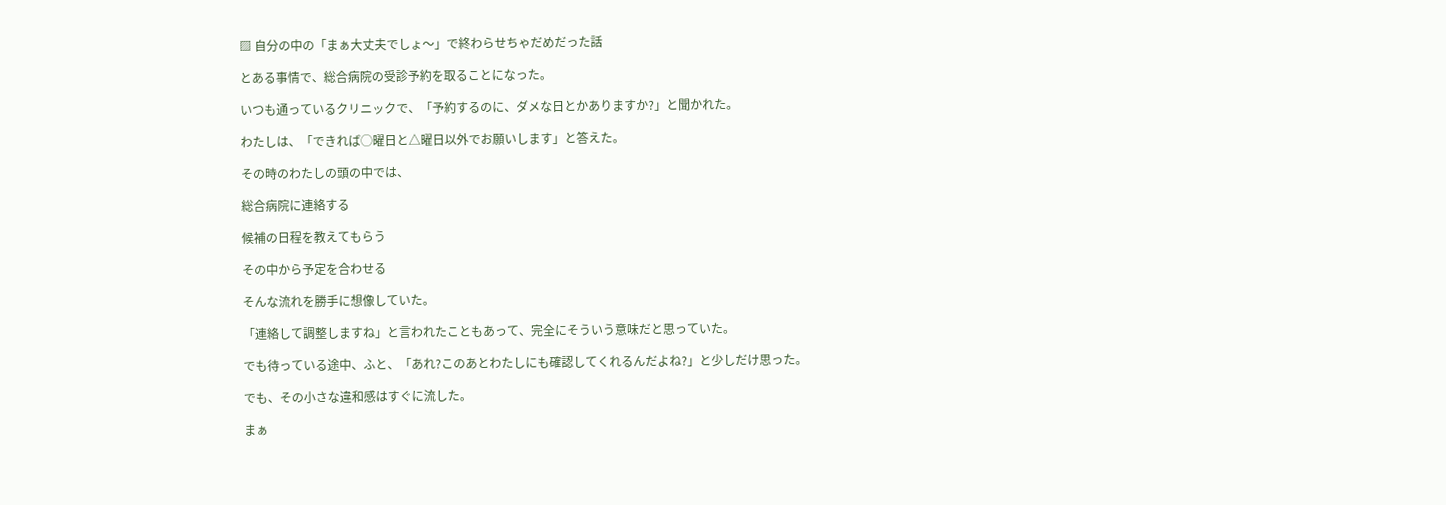▨ 自分の中の「まぁ大丈夫でしょ〜」で終わらせちゃだめだった話

とある事情で、総合病院の受診予約を取ることになった。

いつも通っているクリニックで、「予約するのに、ダメな日とかありますか?」と聞かれた。

わたしは、「できれば◯曜日と△曜日以外でお願いします」と答えた。

その時のわたしの頭の中では、

総合病院に連絡する

候補の日程を教えてもらう

その中から予定を合わせる

そんな流れを勝手に想像していた。

「連絡して調整しますね」と言われたこともあって、完全にそういう意味だと思っていた。

でも待っている途中、ふと、「あれ?このあとわたしにも確認してくれるんだよね?」と少しだけ思った。

でも、その小さな違和感はすぐに流した。

まぁ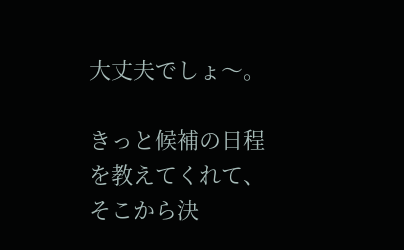大丈夫でしょ〜。

きっと候補の日程を教えてくれて、そこから決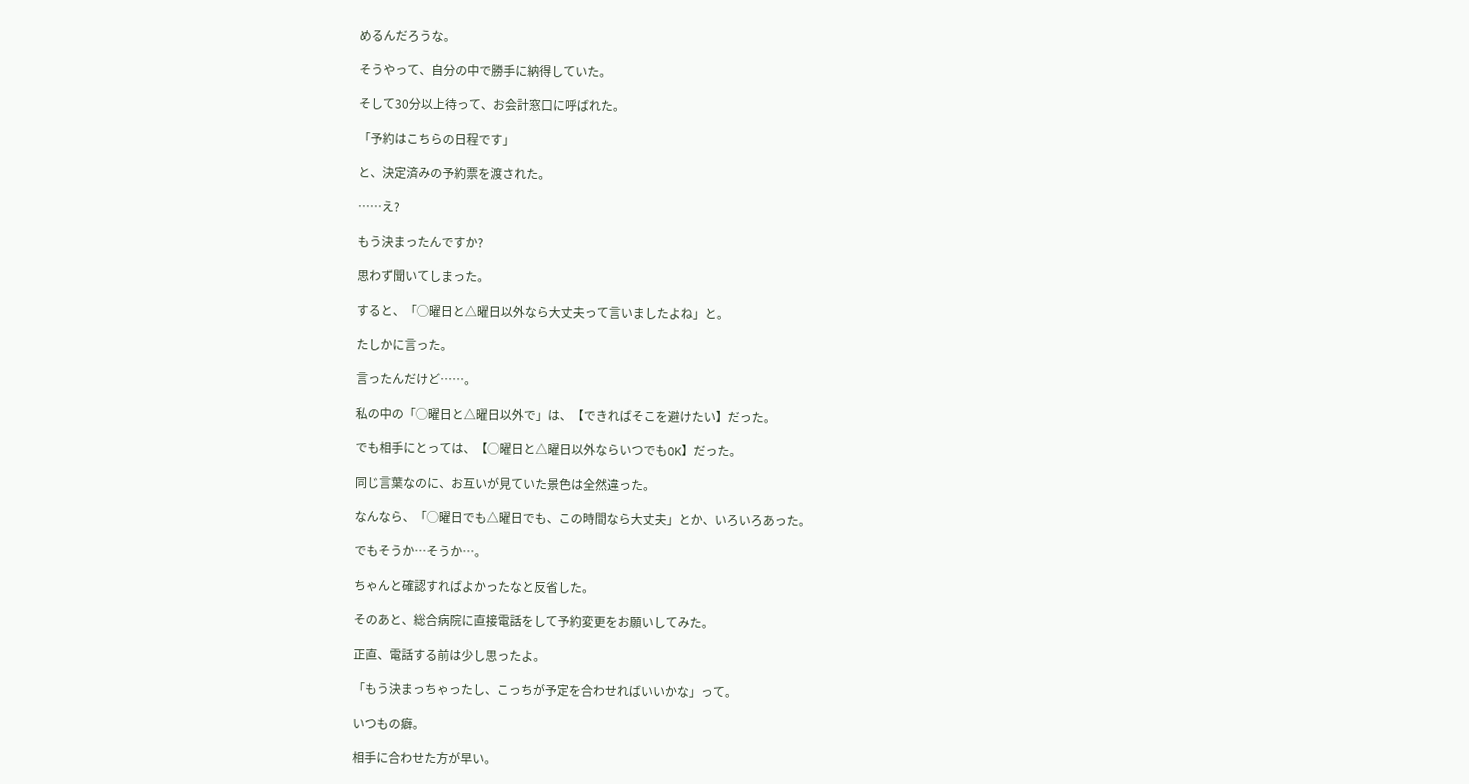めるんだろうな。

そうやって、自分の中で勝手に納得していた。

そして30分以上待って、お会計窓口に呼ばれた。

「予約はこちらの日程です」

と、決定済みの予約票を渡された。

……え?

もう決まったんですか?

思わず聞いてしまった。

すると、「◯曜日と△曜日以外なら大丈夫って言いましたよね」と。

たしかに言った。

言ったんだけど……。

私の中の「◯曜日と△曜日以外で」は、【できればそこを避けたい】だった。

でも相手にとっては、【◯曜日と△曜日以外ならいつでもOK】だった。

同じ言葉なのに、お互いが見ていた景色は全然違った。

なんなら、「◯曜日でも△曜日でも、この時間なら大丈夫」とか、いろいろあった。

でもそうか…そうか…。

ちゃんと確認すればよかったなと反省した。

そのあと、総合病院に直接電話をして予約変更をお願いしてみた。

正直、電話する前は少し思ったよ。

「もう決まっちゃったし、こっちが予定を合わせればいいかな」って。

いつもの癖。

相手に合わせた方が早い。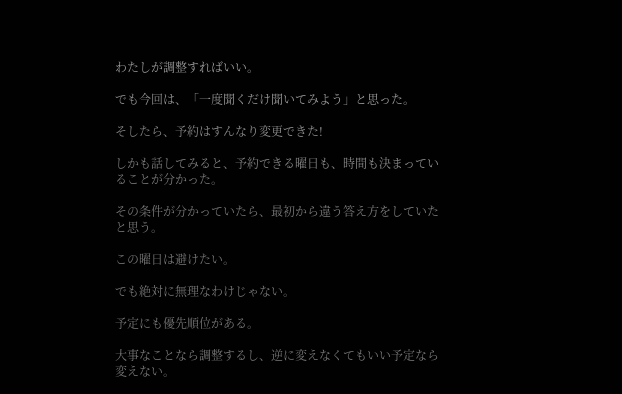わたしが調整すればいい。

でも今回は、「一度聞くだけ聞いてみよう」と思った。

そしたら、予約はすんなり変更できた!

しかも話してみると、予約できる曜日も、時間も決まっていることが分かった。

その条件が分かっていたら、最初から違う答え方をしていたと思う。

この曜日は避けたい。

でも絶対に無理なわけじゃない。

予定にも優先順位がある。

大事なことなら調整するし、逆に変えなくてもいい予定なら変えない。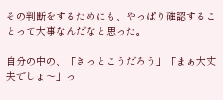その判断をするためにも、やっぱり確認することって大事なんだなと思った。

自分の中の、「きっとこうだろう」「まぁ大丈夫でしょ〜」っ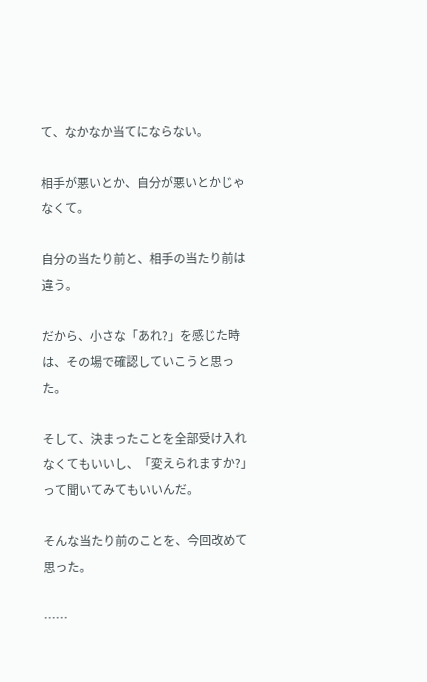て、なかなか当てにならない。

相手が悪いとか、自分が悪いとかじゃなくて。

自分の当たり前と、相手の当たり前は違う。

だから、小さな「あれ?」を感じた時は、その場で確認していこうと思った。

そして、決まったことを全部受け入れなくてもいいし、「変えられますか?」って聞いてみてもいいんだ。

そんな当たり前のことを、今回改めて思った。

……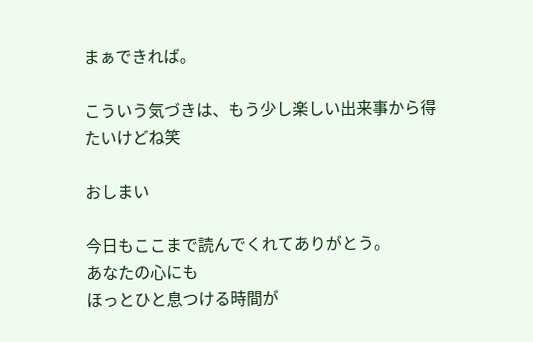まぁできれば。

こういう気づきは、もう少し楽しい出来事から得たいけどね笑

おしまい

今日もここまで読んでくれてありがとう。
あなたの心にも
ほっとひと息つける時間が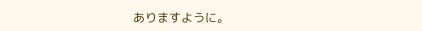ありますように。